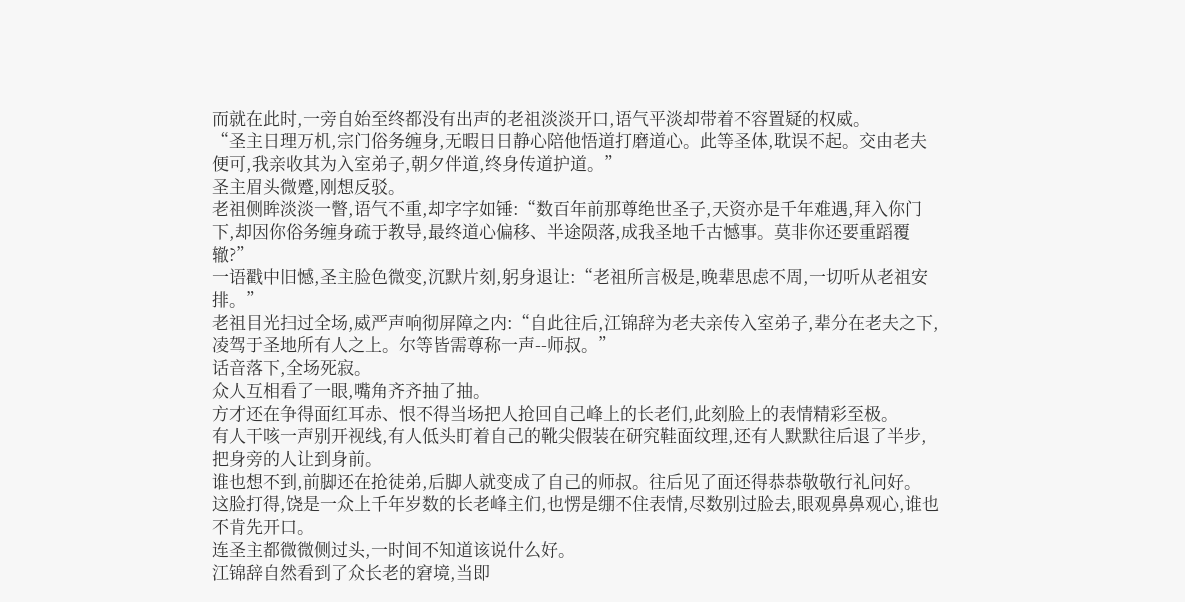而就在此时,一旁自始至终都没有出声的老祖淡淡开口,语气平淡却带着不容置疑的权威。
“圣主日理万机,宗门俗务缠身,无暇日日静心陪他悟道打磨道心。此等圣体,耽误不起。交由老夫便可,我亲收其为入室弟子,朝夕伴道,终身传道护道。”
圣主眉头微蹙,刚想反驳。
老祖侧眸淡淡一瞥,语气不重,却字字如锤:“数百年前那尊绝世圣子,天资亦是千年难遇,拜入你门下,却因你俗务缠身疏于教导,最终道心偏移、半途陨落,成我圣地千古憾事。莫非你还要重蹈覆辙?”
一语戳中旧憾,圣主脸色微变,沉默片刻,躬身退让:“老祖所言极是,晚辈思虑不周,一切听从老祖安排。”
老祖目光扫过全场,威严声响彻屏障之内:“自此往后,江锦辞为老夫亲传入室弟子,辈分在老夫之下,凌驾于圣地所有人之上。尔等皆需尊称一声--师叔。”
话音落下,全场死寂。
众人互相看了一眼,嘴角齐齐抽了抽。
方才还在争得面红耳赤、恨不得当场把人抢回自己峰上的长老们,此刻脸上的表情精彩至极。
有人干咳一声别开视线,有人低头盯着自己的靴尖假装在研究鞋面纹理,还有人默默往后退了半步,把身旁的人让到身前。
谁也想不到,前脚还在抢徒弟,后脚人就变成了自己的师叔。往后见了面还得恭恭敬敬行礼问好。
这脸打得,饶是一众上千年岁数的长老峰主们,也愣是绷不住表情,尽数别过脸去,眼观鼻鼻观心,谁也不肯先开口。
连圣主都微微侧过头,一时间不知道该说什么好。
江锦辞自然看到了众长老的窘境,当即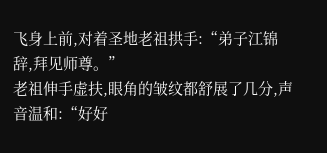飞身上前,对着圣地老祖拱手:“弟子江锦辞,拜见师尊。”
老祖伸手虚扶,眼角的皱纹都舒展了几分,声音温和:“好好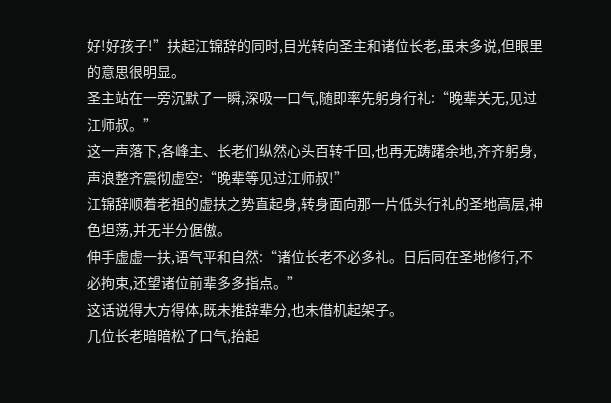好!好孩子!”扶起江锦辞的同时,目光转向圣主和诸位长老,虽未多说,但眼里的意思很明显。
圣主站在一旁沉默了一瞬,深吸一口气,随即率先躬身行礼:“晚辈关无,见过江师叔。”
这一声落下,各峰主、长老们纵然心头百转千回,也再无踌躇余地,齐齐躬身,声浪整齐震彻虚空:“晚辈等见过江师叔!”
江锦辞顺着老祖的虚扶之势直起身,转身面向那一片低头行礼的圣地高层,神色坦荡,并无半分倨傲。
伸手虚虚一扶,语气平和自然:“诸位长老不必多礼。日后同在圣地修行,不必拘束,还望诸位前辈多多指点。”
这话说得大方得体,既未推辞辈分,也未借机起架子。
几位长老暗暗松了口气,抬起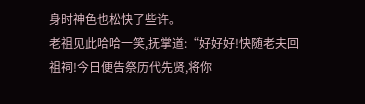身时神色也松快了些许。
老祖见此哈哈一笑,抚掌道:“好好好!快随老夫回祖祠!今日便告祭历代先贤,将你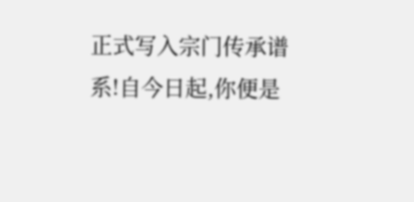正式写入宗门传承谱系!自今日起,你便是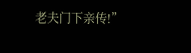老夫门下亲传!”